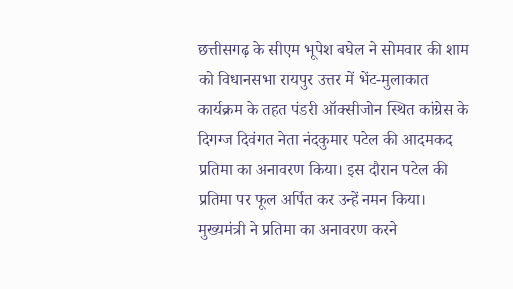छत्तीसगढ़ के सीएम भूपेश बघेल ने सोमवार की शाम को विधानसभा रायपुर उत्तर में भेंट-मुलाकात कार्यक्रम के तहत पंडरी ऑक्सीजोन स्थित कांग्रेस के दिगग्ज दिवंगत नेता नंदकुमार पटेल की आदमकद प्रतिमा का अनावरण किया। इस दौरान पटेल की प्रतिमा पर फूल अर्पित कर उन्हें नमन किया।
मुख्यमंत्री ने प्रतिमा का अनावरण करने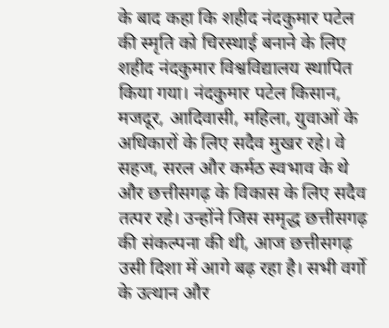के बाद कहा कि शहीद नंदकुमार पटेल की स्मृति को चिरस्थाई बनाने के लिए शहीद नंदकुमार विश्वविद्यालय स्थापित किया गया। नंदकुमार पटेल किसान, मजदूर, आदिवासी, महिला, युवाओं के अधिकारों के लिए सदैव मुखर रहे। वे सहज, सरल और कर्मठ स्वभाव के थे और छत्तीसगढ़ के विकास के लिए सदैव तत्पर रहे। उन्होंने जिस समृद्ध छत्तीसगढ़ की संकल्पना की थी, आज छत्तीसगढ़ उसी दिशा में आगे बढ़ रहा है। सभी वर्गो के उत्थान और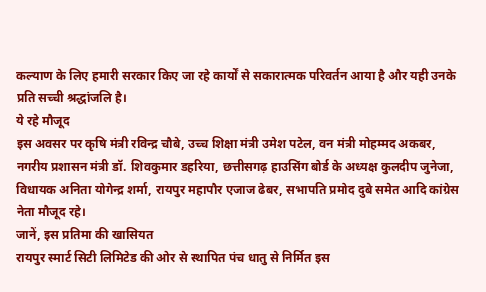कल्याण के लिए हमारी सरकार किए जा रहे कार्यों से सकारात्मक परिवर्तन आया है और यही उनके प्रति सच्ची श्रद्धांजलि है।
ये रहे मौजूद
इस अवसर पर कृषि मंत्री रविन्द्र चौबे, उच्च शिक्षा मंत्री उमेश पटेल, वन मंत्री मोहम्मद अकबर, नगरीय प्रशासन मंत्री डॉ. शिवकुमार डहरिया, छत्तीसगढ़ हाउसिंग बोर्ड के अध्यक्ष कुलदीप जुनेजा, विधायक अनिता योगेन्द्र शर्मा, रायपुर महापौर एजाज ढेबर, सभापति प्रमोद दुबे समेत आदि कांग्रेस नेता मौजूद रहे।
जानें, इस प्रतिमा की खासियत
रायपुर स्मार्ट सिटी लिमिटेड की ओर से स्थापित पंच धातु से निर्मित इस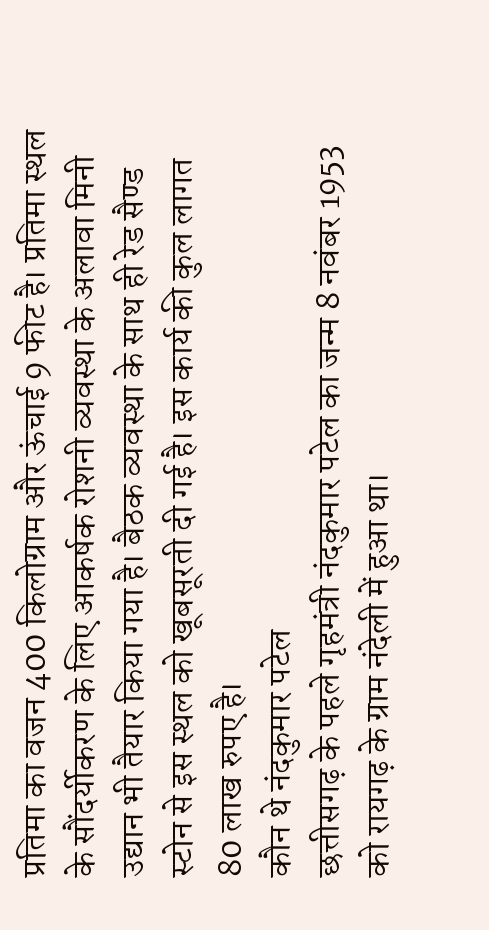प्रतिमा का वजन 400 किलोग्राम और ऊंचाई 9 फीट है। प्रतिमा स्थल के सौंदर्यीकरण के लिए आकर्षक रोशनी व्यवस्था के अलावा मिनी उद्यान भी तैयार किया गया है। बैठक व्यवस्था के साथ ही रेड सैण्ड स्टोन से इस स्थल को खूबसूरती दी गई है। इस कार्य की कुल लागत 80 लाख रुपए है।
कौन थे नंदकुमार पटेल
छत्तीसगढ़ के पहले गृहमंत्री नंदकुमार पटेल का जन्म 8 नवंबर 1953 को रायगढ़ के ग्राम नंदेली में हुआ था।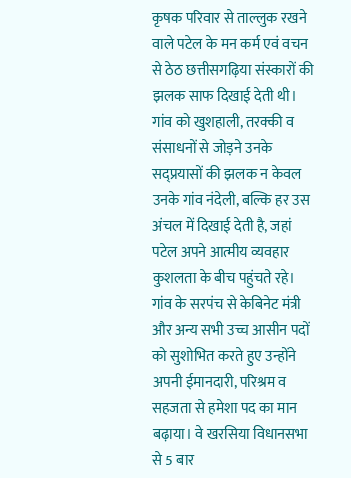कृषक परिवार से ताल्लुक रखने वाले पटेल के मन कर्म एवं वचन से ठेठ छत्तीसगढ़िया संस्कारों की झलक साफ दिखाई देती थी। गांव को खुशहाली, तरक्की व संसाधनों से जोड़ने उनके सद्प्रयासों की झलक न केवल उनके गांव नंदेली, बल्कि हर उस अंचल में दिखाई देती है, जहां पटेल अपने आत्मीय व्यवहार कुशलता के बीच पहुंचते रहे। गांव के सरपंच से केबिनेट मंत्री और अन्य सभी उच्च आसीन पदों को सुशोभित करते हुए उन्होंने अपनी ईमानदारी, परिश्रम व सहजता से हमेशा पद का मान बढ़ाया। वे खरसिया विधानसभा से 5 बार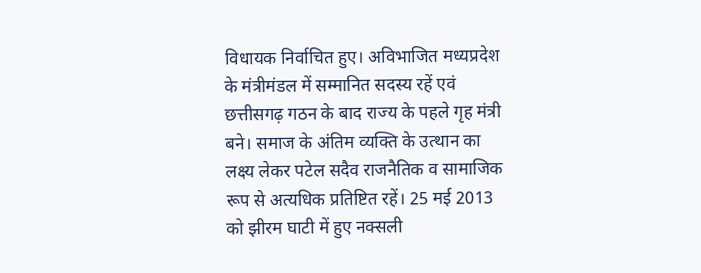विधायक निर्वाचित हुए। अविभाजित मध्यप्रदेश के मंत्रीमंडल में सम्मानित सदस्य रहें एवं छत्तीसगढ़ गठन के बाद राज्य के पहले गृह मंत्री बने। समाज के अंतिम व्यक्ति के उत्थान का लक्ष्य लेकर पटेल सदैव राजनैतिक व सामाजिक रूप से अत्यधिक प्रतिष्टित रहें। 25 मई 2013 को झीरम घाटी में हुए नक्सली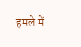हमले में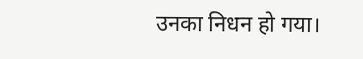उनका निधन हो गया।